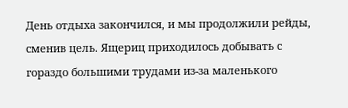День отдыха закончился, и мы продолжили рейды, сменив цель. Ящериц приходилось добывать с гораздо большими трудами из-за маленького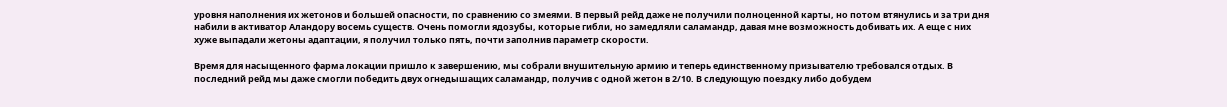уровня наполнения их жетонов и большей опасности, по сравнению со змеями. В первый рейд даже не получили полноценной карты, но потом втянулись и за три дня набили в активатор Аландору восемь существ. Очень помогли ядозубы, которые гибли, но замедляли саламандр, давая мне возможность добивать их. А еще с них хуже выпадали жетоны адаптации, я получил только пять, почти заполнив параметр скорости.

Время для насыщенного фарма локации пришло к завершению, мы собрали внушительную армию и теперь единственному призывателю требовался отдых. В последний рейд мы даже смогли победить двух огнедышащих саламандр, получив с одной жетон в 2/10. В следующую поездку либо добудем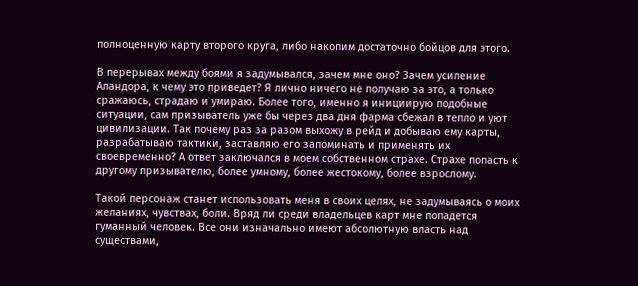полноценную карту второго круга, либо накопим достаточно бойцов для этого.

В перерывах между боями я задумывался, зачем мне оно? Зачем усиление Аландора, к чему это приведет? Я лично ничего не получаю за это, а только сражаюсь, страдаю и умираю. Более того, именно я инициирую подобные ситуации, сам призыватель уже бы через два дня фарма сбежал в тепло и уют цивилизации. Так почему раз за разом выхожу в рейд и добываю ему карты, разрабатываю тактики, заставляю его запоминать и применять их своевременно? А ответ заключался в моем собственном страхе. Страхе попасть к другому призывателю, более умному, более жестокому, более взрослому.

Такой персонаж станет использовать меня в своих целях, не задумываясь о моих желаниях, чувствах, боли. Вряд ли среди владельцев карт мне попадется гуманный человек. Все они изначально имеют абсолютную власть над существами,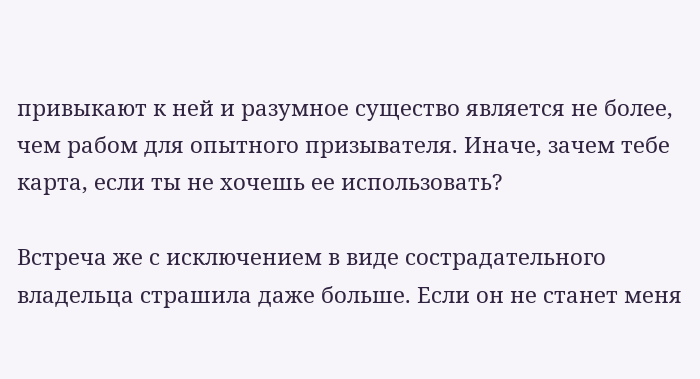привыкают к ней и разумное существо является не более, чем рабом для опытного призывателя. Иначе, зачем тебе карта, если ты не хочешь ее использовать?

Встреча же с исключением в виде сострадательного владельца страшила даже больше. Если он не станет меня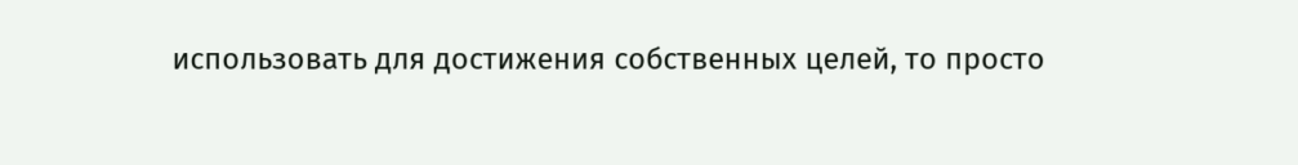использовать для достижения собственных целей, то просто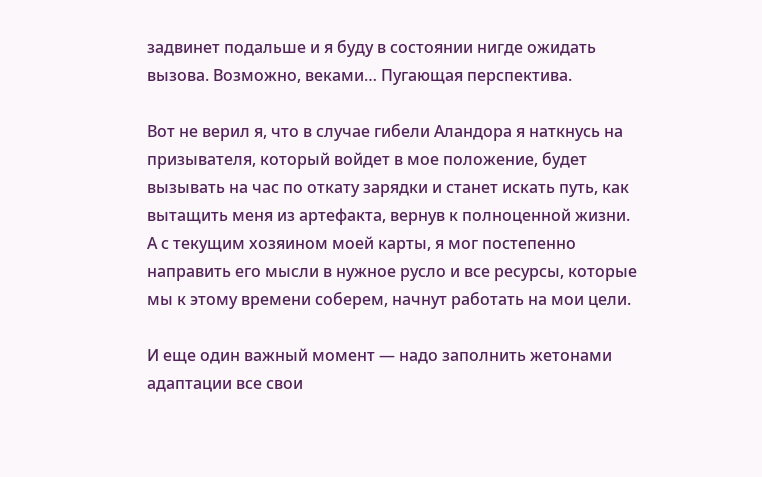задвинет подальше и я буду в состоянии нигде ожидать вызова. Возможно, веками… Пугающая перспектива.

Вот не верил я, что в случае гибели Аландора я наткнусь на призывателя, который войдет в мое положение, будет вызывать на час по откату зарядки и станет искать путь, как вытащить меня из артефакта, вернув к полноценной жизни. А с текущим хозяином моей карты, я мог постепенно направить его мысли в нужное русло и все ресурсы, которые мы к этому времени соберем, начнут работать на мои цели.

И еще один важный момент — надо заполнить жетонами адаптации все свои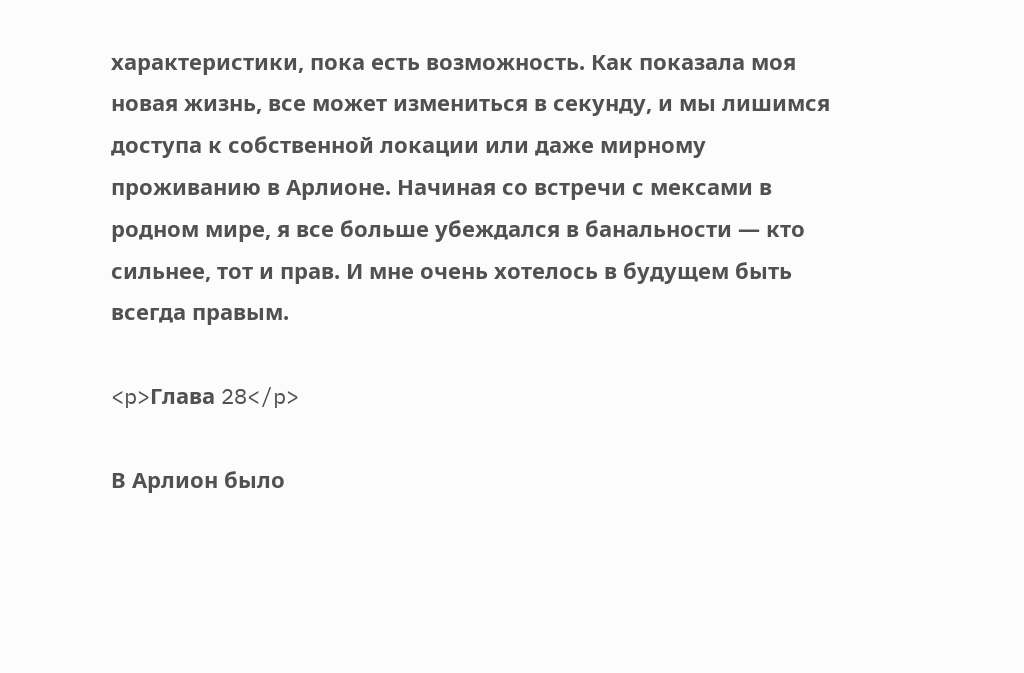характеристики, пока есть возможность. Как показала моя новая жизнь, все может измениться в секунду, и мы лишимся доступа к собственной локации или даже мирному проживанию в Арлионе. Начиная со встречи с мексами в родном мире, я все больше убеждался в банальности — кто сильнее, тот и прав. И мне очень хотелось в будущем быть всегда правым.

<p>Глава 28</p>

В Арлион было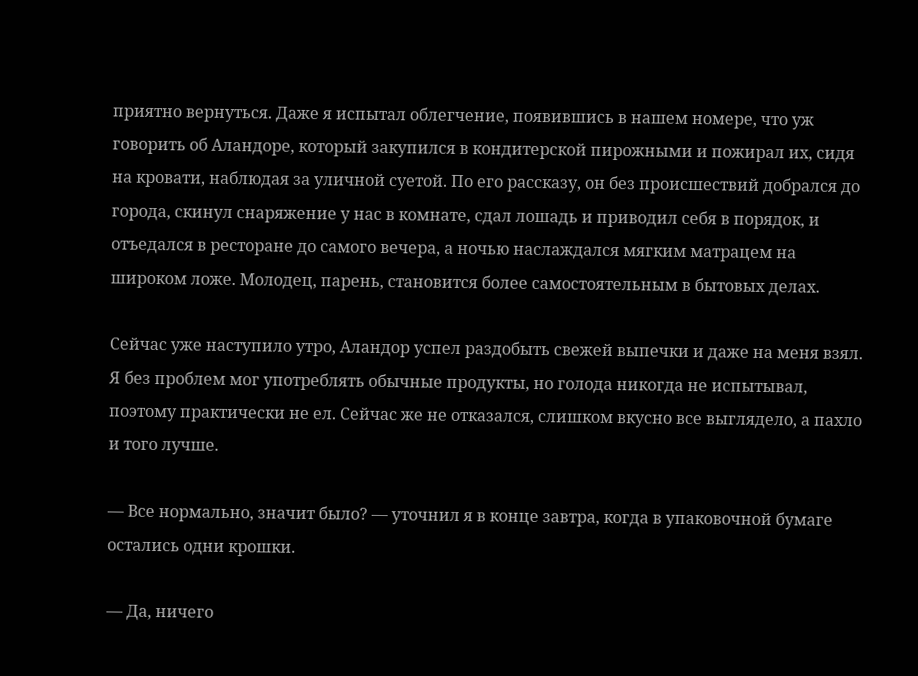приятно вернуться. Даже я испытал облегчение, появившись в нашем номере, что уж говорить об Аландоре, который закупился в кондитерской пирожными и пожирал их, сидя на кровати, наблюдая за уличной суетой. По его рассказу, он без происшествий добрался до города, скинул снаряжение у нас в комнате, сдал лошадь и приводил себя в порядок, и отъедался в ресторане до самого вечера, а ночью наслаждался мягким матрацем на широком ложе. Молодец, парень, становится более самостоятельным в бытовых делах.

Сейчас уже наступило утро, Аландор успел раздобыть свежей выпечки и даже на меня взял. Я без проблем мог употреблять обычные продукты, но голода никогда не испытывал, поэтому практически не ел. Сейчас же не отказался, слишком вкусно все выглядело, а пахло и того лучше.

— Все нормально, значит было? — уточнил я в конце завтра, когда в упаковочной бумаге остались одни крошки.

— Да, ничего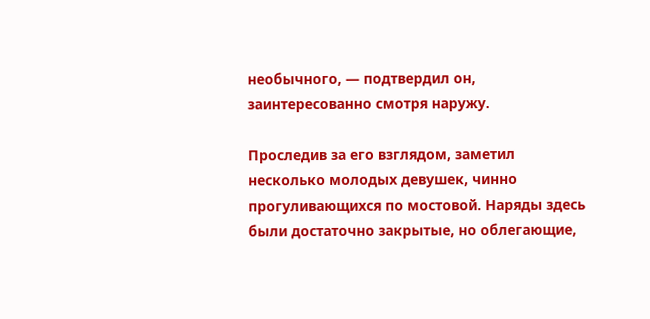необычного, — подтвердил он, заинтересованно смотря наружу.

Проследив за его взглядом, заметил несколько молодых девушек, чинно прогуливающихся по мостовой. Наряды здесь были достаточно закрытые, но облегающие,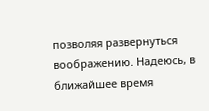позволяя развернуться воображению. Надеюсь, в ближайшее время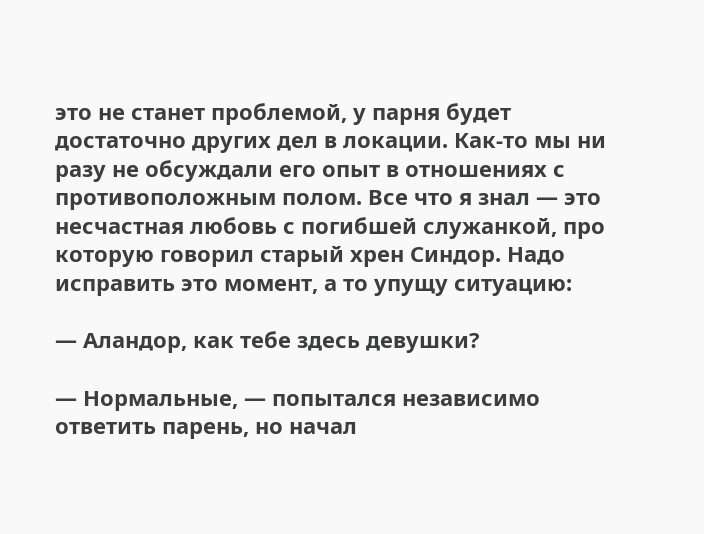это не станет проблемой, у парня будет достаточно других дел в локации. Как-то мы ни разу не обсуждали его опыт в отношениях с противоположным полом. Все что я знал — это несчастная любовь с погибшей служанкой, про которую говорил старый хрен Синдор. Надо исправить это момент, а то упущу ситуацию:

— Аландор, как тебе здесь девушки?

— Нормальные, — попытался независимо ответить парень, но начал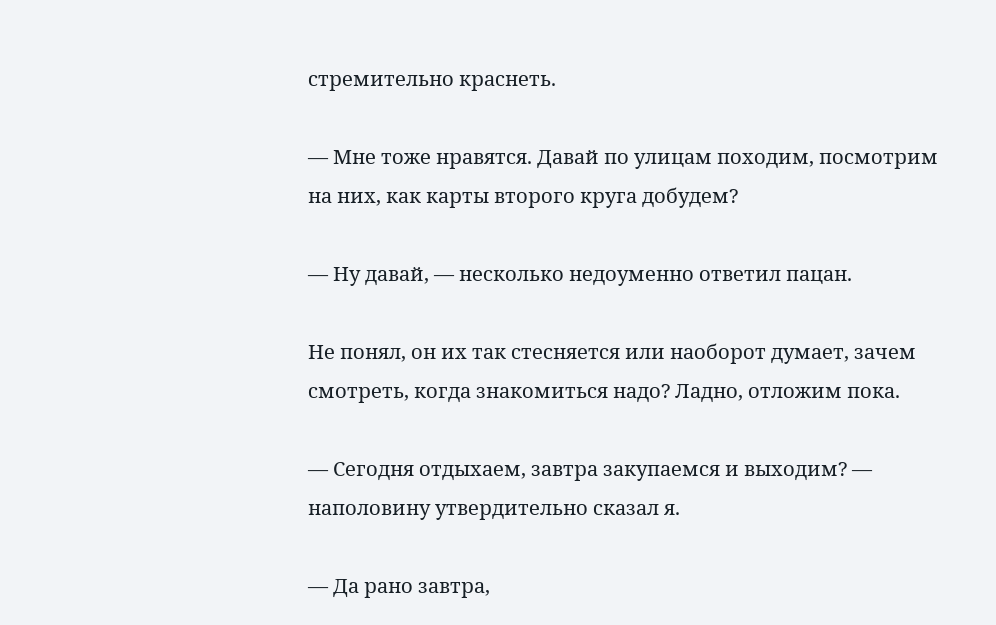стремительно краснеть.

— Мне тоже нравятся. Давай по улицам походим, посмотрим на них, как карты второго круга добудем?

— Ну давай, — несколько недоуменно ответил пацан.

Не понял, он их так стесняется или наоборот думает, зачем смотреть, когда знакомиться надо? Ладно, отложим пока.

— Сегодня отдыхаем, завтра закупаемся и выходим? — наполовину утвердительно сказал я.

— Да рано завтра,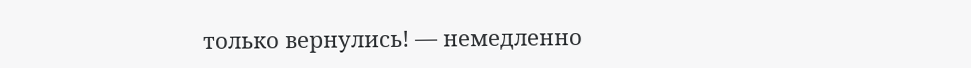только вернулись! — немедленно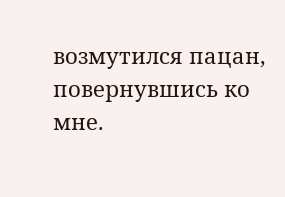возмутился пацан, повернувшись ко мне.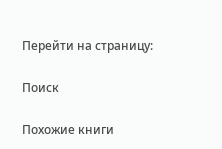Перейти на страницу:

Поиск

Похожие книги